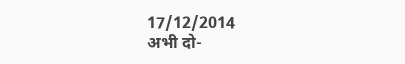17/12/2014
अभी दो-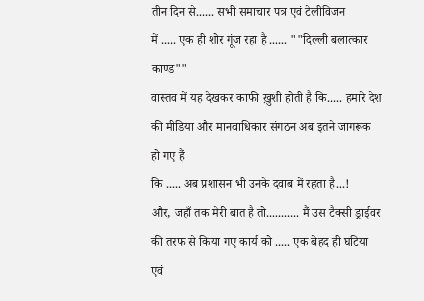तीन दिन से...... सभी समाचार पत्र एवं टेलीविजन
में ..... एक ही शोर गूंज रहा है ...... ""दिल्ली बलात्कार
काण्ड""
वास्तव में यह देखकर काफी ख़ुशी होती है कि..... हमारे देश
की मीडिया और मानवाधिकार संगठन अब इतने जागरूक हो गए हैं
कि ..... अब प्रशासन भी उनके दवाब में रहता है...!
और, जहाँ तक मेरी बात है तो........... मैं उस टैक्सी ड्राईवर
की तरफ से किया गए कार्य को ..... एक बेहद ही घटिया एवं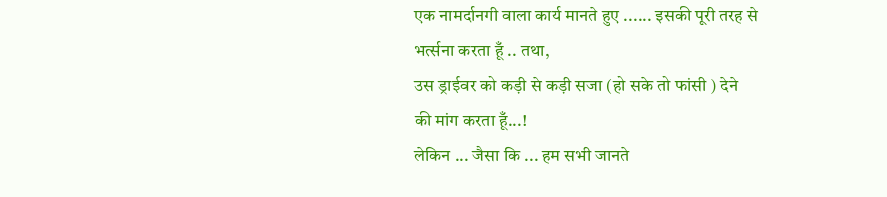एक नामर्दानगी वाला कार्य मानते हुए ...... इसकी पूरी तरह से
भर्त्सना करता हूँ .. तथा,
उस ड्राईवर को कड़ी से कड़ी सजा (हो सके तो फांसी ) देने
की मांग करता हूँ...!
लेकिन ... जैसा कि ... हम सभी जानते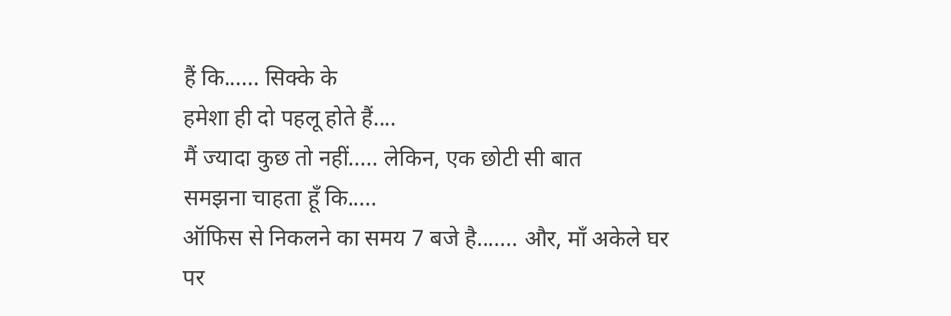हैं कि...... सिक्के के
हमेशा ही दो पहलू होते हैं....
मैं ज्यादा कुछ तो नहीं..... लेकिन, एक छोटी सी बात
समझना चाहता हूँ कि.....
ऑफिस से निकलने का समय 7 बजे है....... और, माँ अकेले घर
पर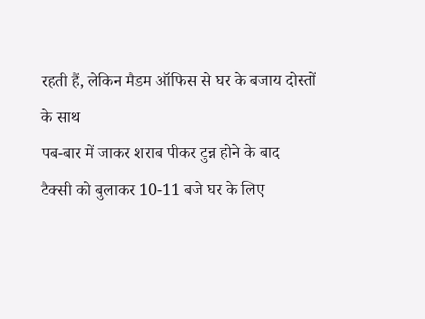रहती हैं, लेकिन मैडम ऑफिस से घर के बजाय दोस्तों के साथ
पब-बार में जाकर शराब पीकर टुन्न होने के बाद
टैक्सी को बुलाकर 10-11 बजे घर के लिए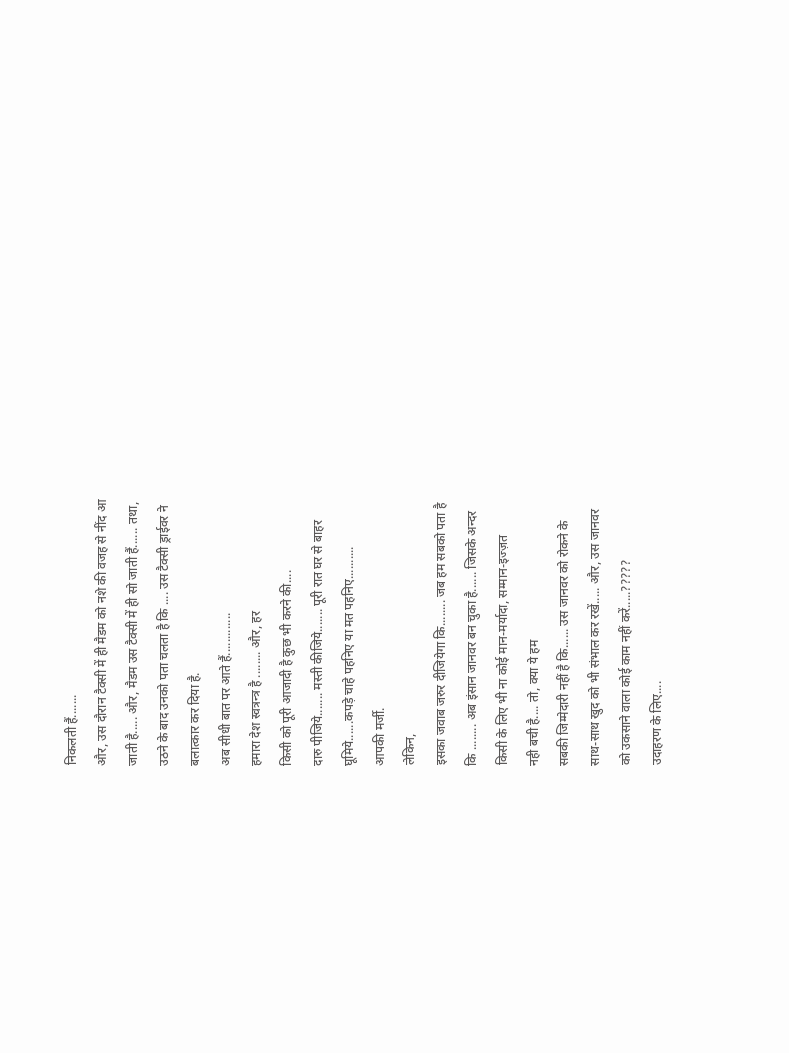निकलती हैं.......
और, उस दौरान टैक्सी में ही मैडम को नशे की वजह से नींद आ
जाती है..... और, मैडम उस टैक्सी में ही सो जाती हैं...... तथा,
उठने के बाद उनको पता चलता है कि .... उस टैक्सी ड्राईवर ने
बलात्कार कर दिया है.
अब सीधी बात पर आते हैं.............
हमारा देश स्वत्रन्त्र है ........ और, हर
किसी को पूरी आजादी है कुछ भी करने की....
दारु पीजिये....... मस्ती कीजिये....... पूरी रात घर से बाहर
घूमिये......कपड़े चाहे पहनिए या मत पहनिए..........
आपकी मर्जी.
लेकिन,
इसका जवाब जरुर दीजियेगा कि........ जब हम सबको पता है
कि ........ अब इंसान जानवर बन चुका है...... जिसके अन्दर
किसी के लिए भी ना कोई मान-मर्यादा, सम्मान-इज्ज़त
नही बची है.... तो, क्या ये हम
सबकी जिम्मेदारी नहीं है कि...... उस जानवर को रोकने के
साथ-साथ खुद को भी संभाल कर रखें..... और, उस जानवर
को उकसाने वाला कोई काम नहीं करें.....?????
उदाहरण के लिए....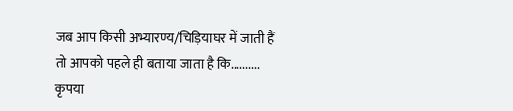जब आप किसी अभ्यारण्य/चिड़ियाघर में जाती हैं
तो आपको पहले ही बताया जाता है कि..........
कृपया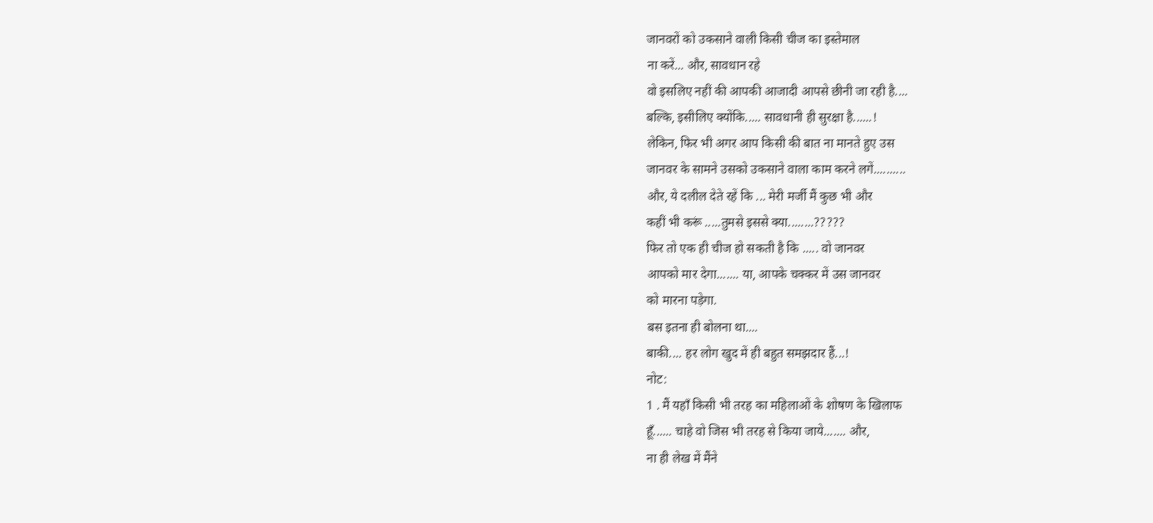जानवरों को उकसाने वाली किसी चीज का इस्तेमाल
ना करें... और, सावधान रहे
वो इसलिए नहीं की आपकी आजादी आपसे छीनी जा रही है....
बल्कि, इसीलिए क्योंकि..... सावधानी ही सुरक्षा है......!
लेकिन, फिर भी अगर आप किसी की बात ना मानते हुए उस
जानवर के सामने उसको उकसाने वाला काम करने लगें..........
और, ये दलील देते रहें कि ... मेरी मर्जी मैं कुछ भी और
कहीं भी करूं .....तुमसे इससे क्या........?????
फिर तो एक ही चीज हो सकती है कि ..... वो जानवर
आपको मार देगा....... या, आपके चक्कर में उस जानवर
को मारना पड़ेगा.
बस इतना ही बोलना था....
बाकी.... हर लोग खुद में ही बहुत समझदार हैं...!
नोट:
1 . मैं यहाँ किसी भी तरह का महिलाओं के शोषण के खिलाफ
हूँ...... चाहे वो जिस भी तरह से किया जाये....... और,
ना ही लेख में मैंने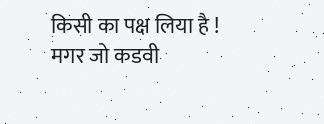किसी का पक्ष लिया है !
मगर जो कडवी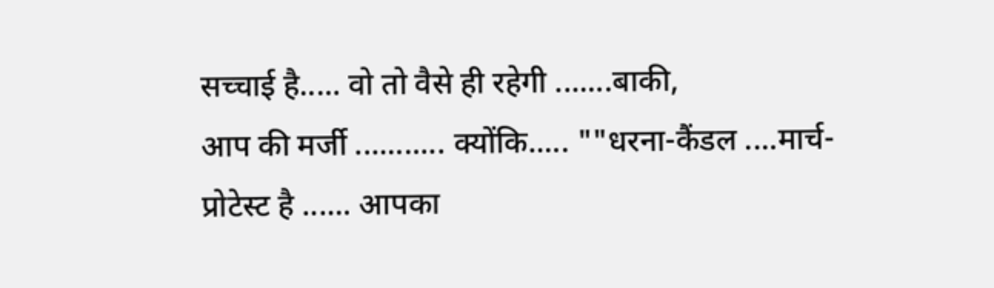सच्चाई है..... वो तो वैसे ही रहेगी .......बाकी,
आप की मर्जी ........... क्योंकि..... ""धरना-कैंडल ....मार्च-
प्रोटेस्ट है ...... आपका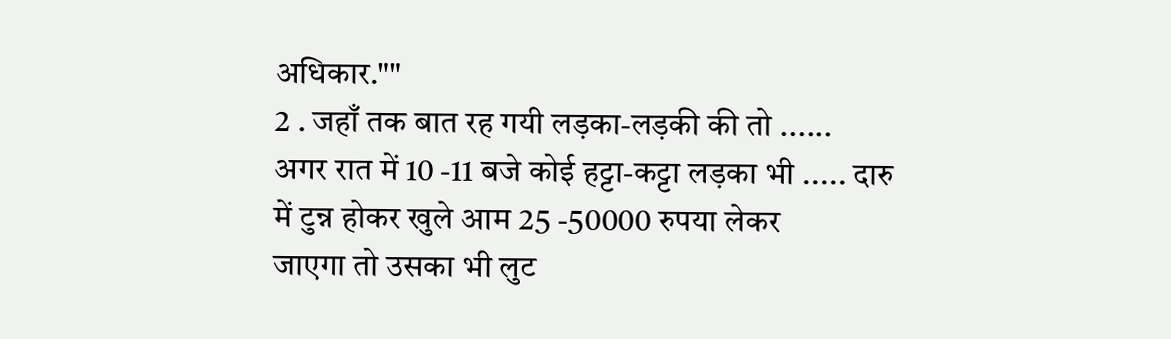अधिकार.""
2 . जहाँ तक बात रह गयी लड़का-लड़की की तो ......
अगर रात में 10 -11 बजे कोई हट्टा-कट्टा लड़का भी ..... दारु
में टुन्न होकर खुले आम 25 -50000 रुपया लेकर
जाएगा तो उसका भी लुट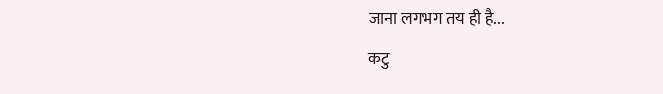जाना लगभग तय ही है...
कटु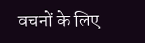वचनों के लिए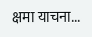क्षमा याचना...